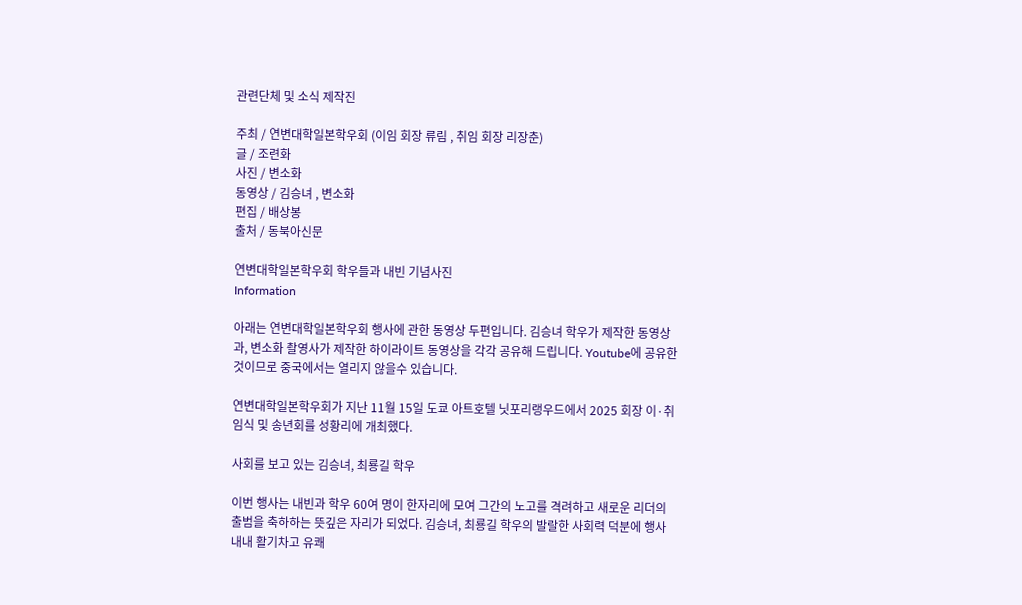관련단체 및 소식 제작진

주최 / 연변대학일본학우회 (이임 회장 류림 , 취임 회장 리장춘)
글 / 조련화
사진 / 변소화
동영상 / 김승녀 , 변소화
편집 / 배상봉
출처 / 동북아신문

연변대학일본학우회 학우들과 내빈 기념사진
Information

아래는 연변대학일본학우회 행사에 관한 동영상 두편입니다. 김승녀 학우가 제작한 동영상과, 변소화 촬영사가 제작한 하이라이트 동영상을 각각 공유해 드립니다. Youtube에 공유한 것이므로 중국에서는 열리지 않을수 있습니다.

연변대학일본학우회가 지난 11월 15일 도쿄 아트호텔 닛포리랭우드에서 2025 회장 이·취임식 및 송년회를 성황리에 개최했다.

사회를 보고 있는 김승녀, 최룡길 학우

이번 행사는 내빈과 학우 60여 명이 한자리에 모여 그간의 노고를 격려하고 새로운 리더의 출범을 축하하는 뜻깊은 자리가 되었다. 김승녀, 최룡길 학우의 발랄한 사회력 덕분에 행사 내내 활기차고 유쾌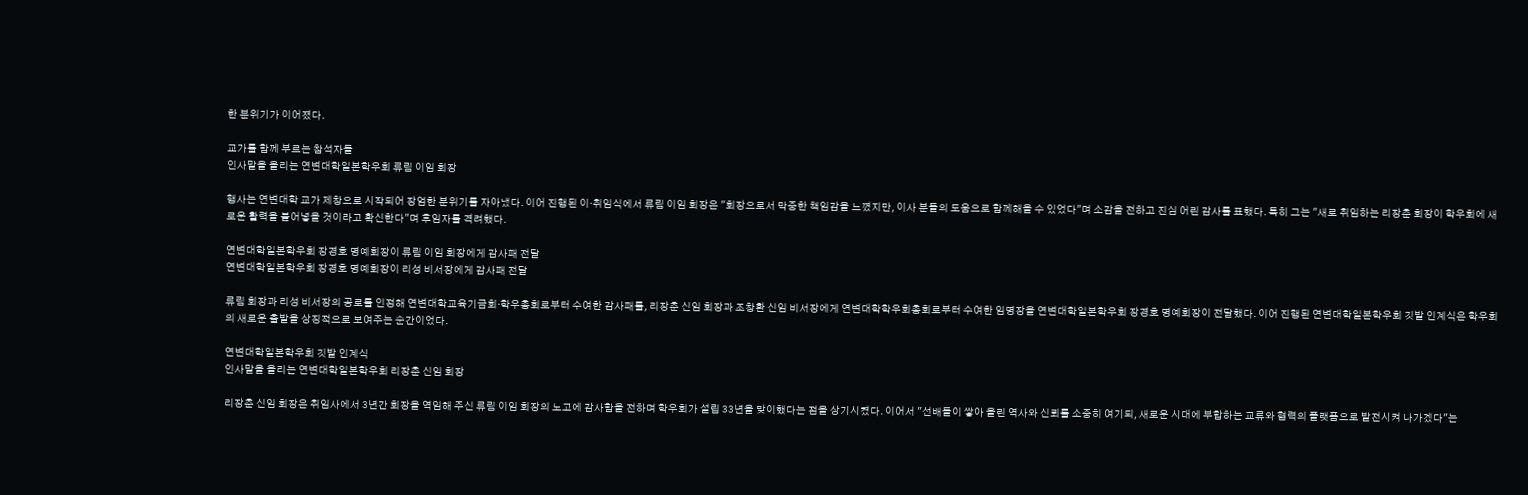한 분위기가 이어졌다.

교가를 함께 부르는 참석자들
인사말을 올리는 연변대학일본학우회 류림 이임 회장

행사는 연변대학 교가 제창으로 시작되어 장엄한 분위기를 자아냈다. 이어 진행된 이·취임식에서 류림 이임 회장은 "회장으로서 막중한 책임감을 느꼈지만, 이사 분들의 도움으로 함께해올 수 있었다"며 소감을 전하고 진심 어린 감사를 표했다. 특히 그는 "새로 취임하는 리장춘 회장이 학우회에 새로운 활력을 불어넣을 것이라고 확신한다"며 후임자를 격려했다.

연변대학일본학우회 장경호 명예회장이 류림 이임 회장에게 감사패 전달
연변대학일본학우회 장경호 명예회장이 리성 비서장에게 감사패 전달

류림 회장과 리성 비서장의 공로를 인정해 연변대학교육기금회·학우총회로부터 수여한 감사패를, 리장춘 신임 회장과 조창환 신임 비서장에게 연변대학학우회총회로부터 수여한 임명장을 연변대학일본학우회 장경호 명예회장이 전달했다. 이어 진행된 연변대학일본학우회 깃발 인계식은 학우회의 새로운 출발을 상징적으로 보여주는 순간이었다.

연변대학일본학우회 깃발 인계식
인사말을 올리는 연변대학일본학우회 리장춘 신임 회장

리장춘 신임 회장은 취임사에서 3년간 회장을 역임해 주신 류림 이임 회장의 노고에 감사함을 전하며 학우회가 설립 33년을 맞이했다는 점을 상기시켰다. 이어서 "선배들이 쌓아 올린 역사와 신뢰를 소중히 여기되, 새로운 시대에 부합하는 교류와 협력의 플랫폼으로 발전시켜 나가겠다"는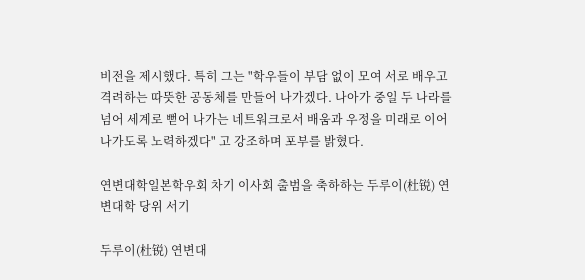비전을 제시했다. 특히 그는 "학우들이 부담 없이 모여 서로 배우고 격려하는 따뜻한 공동체를 만들어 나가겠다. 나아가 중일 두 나라를 넘어 세계로 뻗어 나가는 네트워크로서 배움과 우정을 미래로 이어 나가도록 노력하겠다" 고 강조하며 포부를 밝혔다.

연변대학일본학우회 차기 이사회 출범을 축하하는 두루이(杜锐) 연변대학 당위 서기

두루이(杜锐) 연변대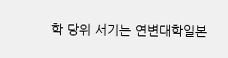학 당위 서기는 연변대학일본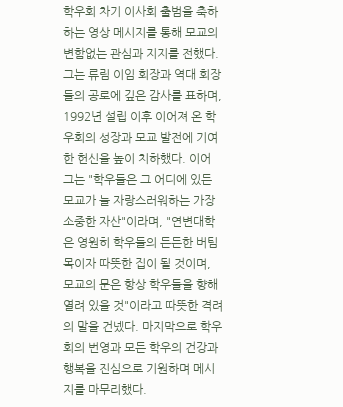학우회 차기 이사회 출범을 축하하는 영상 메시지를 통해 모교의 변함없는 관심과 지지를 전했다. 그는 류림 이임 회장과 역대 회장들의 공로에 깊은 감사를 표하며, 1992년 설립 이후 이어져 온 학우회의 성장과 모교 발전에 기여한 헌신을 높이 치하했다. 이어 그는 "학우들은 그 어디에 있든 모교가 늘 자랑스러워하는 가장 소중한 자산"이라며, "연변대학은 영원히 학우들의 든든한 버팀목이자 따뜻한 집이 될 것이며, 모교의 문은 항상 학우들을 향해 열려 있을 것"이라고 따뜻한 격려의 말을 건넸다. 마지막으로 학우회의 번영과 모든 학우의 건강과 행복을 진심으로 기원하며 메시지를 마무리했다.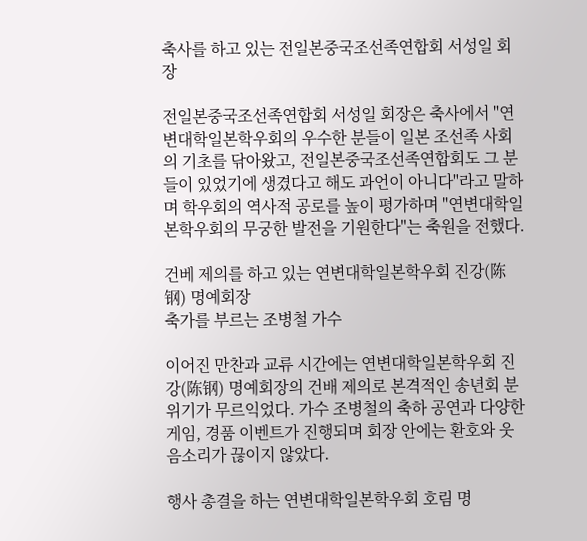축사를 하고 있는 전일본중국조선족연합회 서성일 회장

전일본중국조선족연합회 서성일 회장은 축사에서 "연변대학일본학우회의 우수한 분들이 일본 조선족 사회의 기초를 닦아왔고, 전일본중국조선족연합회도 그 분들이 있었기에 생겼다고 해도 과언이 아니다"라고 말하며 학우회의 역사적 공로를 높이 평가하며 "연변대학일본학우회의 무궁한 발전을 기원한다"는 축원을 전했다.

건베 제의를 하고 있는 연변대학일본학우회 진강(陈钢) 명예회장
축가를 부르는 조병철 가수

이어진 만찬과 교류 시간에는 연변대학일본학우회 진강(陈钢) 명예회장의 건배 제의로 본격적인 송년회 분위기가 무르익었다. 가수 조병철의 축하 공연과 다양한 게임, 경품 이벤트가 진행되며 회장 안에는 환호와 웃음소리가 끊이지 않았다.

행사 총결을 하는 연변대학일본학우회 호림 명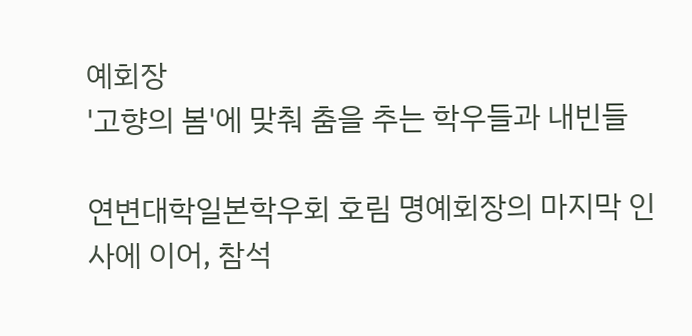예회장
'고향의 봄'에 맞춰 춤을 추는 학우들과 내빈들

연변대학일본학우회 호림 명예회장의 마지막 인사에 이어, 참석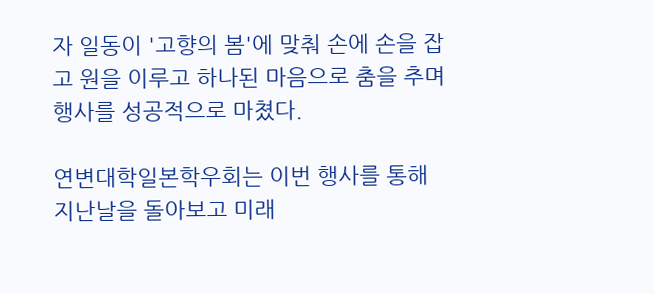자 일동이 '고향의 봄'에 맞춰 손에 손을 잡고 원을 이루고 하나된 마음으로 춤을 추며 행사를 성공적으로 마쳤다.

연변대학일본학우회는 이번 행사를 통해 지난날을 돌아보고 미래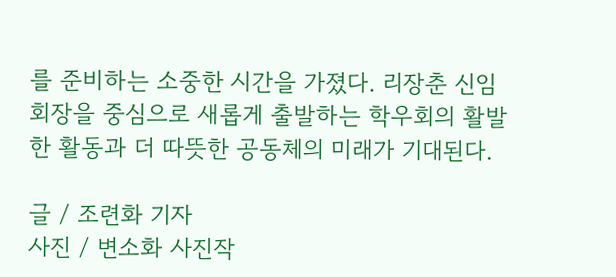를 준비하는 소중한 시간을 가졌다. 리장춘 신임 회장을 중심으로 새롭게 출발하는 학우회의 활발한 활동과 더 따뜻한 공동체의 미래가 기대된다.

글 / 조련화 기자
사진 / 변소화 사진작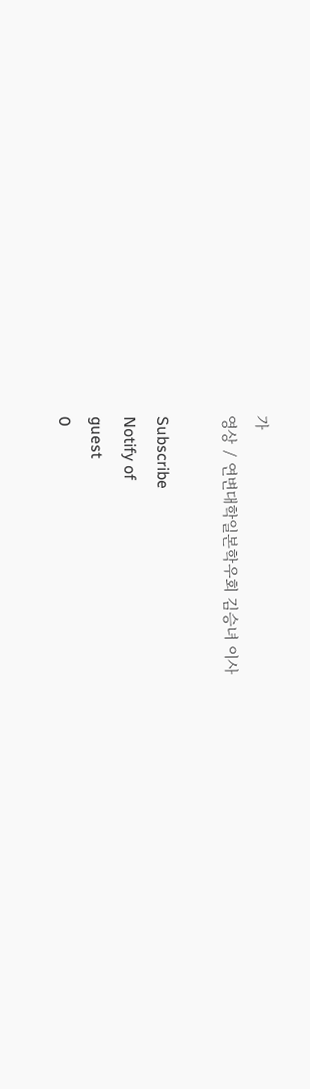가
영상 / 연변대학일본학우회 김승녀 이사

Subscribe
Notify of
guest
0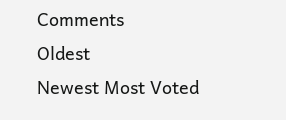Comments
Oldest
Newest Most Voted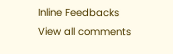Inline Feedbacks
View all comments